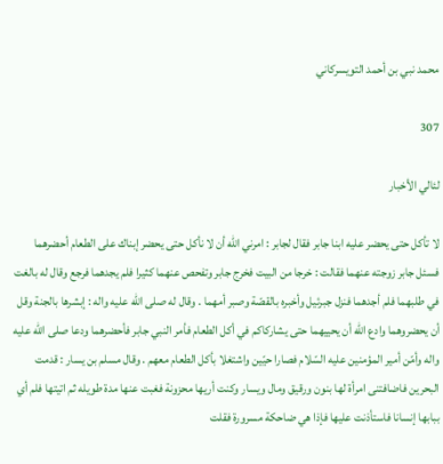محمد نبي بن أحمد التويسركاني

307

لئالي الأخبار

لا تأكل حتى يحضر عليه ابنا جابر فقال لجابر : امرني اللّه أن لا نأكل حتى يحضر إبناك على الطعام أحضرهما فسئل جابر زوجته عنهما فقالت : خرجا من البيت فخرج جابر وتفحص عنهما كثيرا فلم يجدهما فرجع وقال له بالغت في طلبهما فلم أجدهما فنزل جبرئيل وأخبره بالقصّة وصبر أمهما . وقال له صلى اللّه عليه واله : إبشرها بالجنة وقل أن يحضروهما وادع اللّه أن يحييهما حتى يشاركاكم في أكل الطعام فأمر النبي جابر فأحضرهما ودعا صلى اللّه عليه واله وأمّن أمير المؤمنين عليه السّلام فصارا حيّين واشتغلا بأكل الطعام معهم . وقال مسلم بن يسار : قدمت البحرين فاضافتنى امرأة لها بنون ورقيق ومال ويسار وكنت أريها محزونة فغبت عنها مدة طويله ثم اتيتها فلم أي ببابها إنسانا فاستأذنت عليها فإذا هي ضاحكة مسرورة فقلت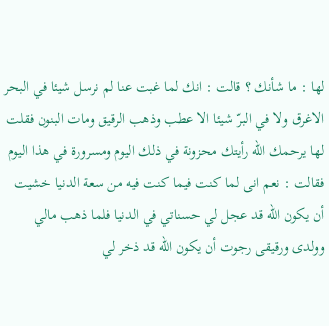لها : ما شأنك ؟ قالت : انك لما غبت عنا لم نرسل شيئا في البحر الاغرق ولا في البرّ شيئا الا عطب وذهب الرقيق ومات البنون فقلت لها يرحمك اللّه رأيتك محزونة في ذلك اليوم ومسرورة في هذا اليوم فقالت : نعم انى لما كنت فيما كنت فيه من سعة الدنيا خشيت أن يكون اللّه قد عجل لي حسناتي في الدنيا فلما ذهب مالي وولدى ورقيقى رجوت أن يكون اللّه قد ذخر لي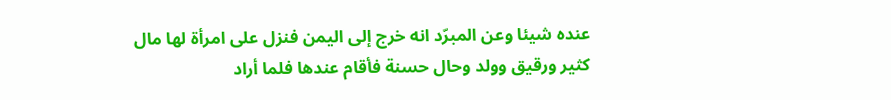عنده شيئا وعن المبرّد انه خرج إلى اليمن فنزل على امرأة لها مال كثير ورقيق وولد وحال حسنة فأقام عندها فلما أراد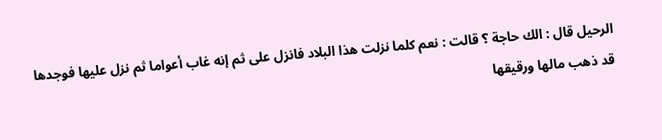الرحيل قال : الك حاجة ؟ قالت : نعم كلما نزلت هذا البلاد فانزل على ثم إنه غاب أعواما ثم نزل عليها فوجدها قد ذهب مالها ورقيقها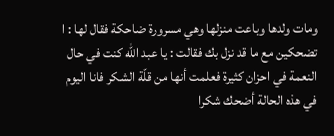ومات ولدها وباعت منزلها وهي مسرورة ضاحكة فقال لها : ا تضحكين مع ما قد نزل بك فقالت : يا عبد اللّه كنت في حال النعمة في احزان كثيرة فعلمت أنها من قلّة الشكر فانا اليوم في هذه الحالة أضحك شكرا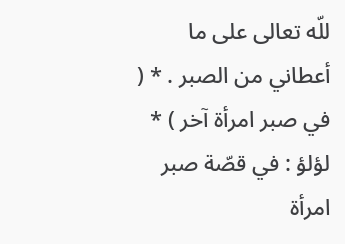للّه تعالى على ما أعطاني من الصبر . * ( في صبر امرأة آخر ) * لؤلؤ : في قصّة صبر امرأة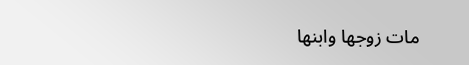مات زوجها وابنها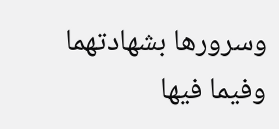وسرورها بشهادتهما وفيما فيها